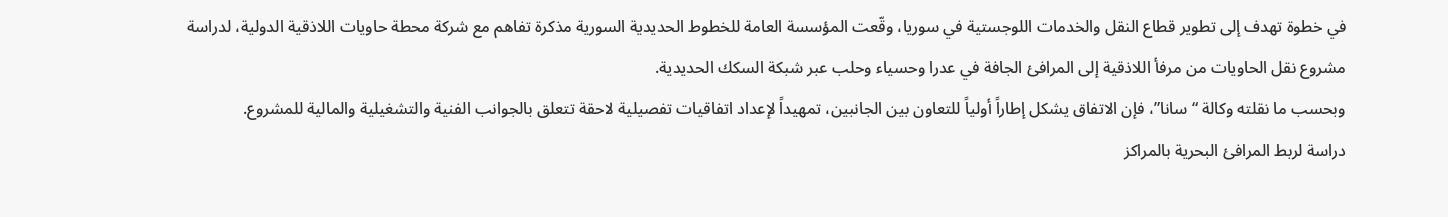في خطوة تهدف إلى تطوير قطاع النقل والخدمات اللوجستية في سوريا، وقّعت المؤسسة العامة للخطوط الحديدية السورية مذكرة تفاهم مع شركة محطة حاويات اللاذقية الدولية، لدراسة مشروع نقل الحاويات من مرفأ اللاذقية إلى المرافئ الجافة في عدرا وحسياء وحلب عبر شبكة السكك الحديدية.
وبحسب ما نقلته وكالة “سانا”، فإن الاتفاق يشكل إطاراً أولياً للتعاون بين الجانبين، تمهيداً لإعداد اتفاقيات تفصيلية لاحقة تتعلق بالجوانب الفنية والتشغيلية والمالية للمشروع.
دراسة لربط المرافئ البحرية بالمراكز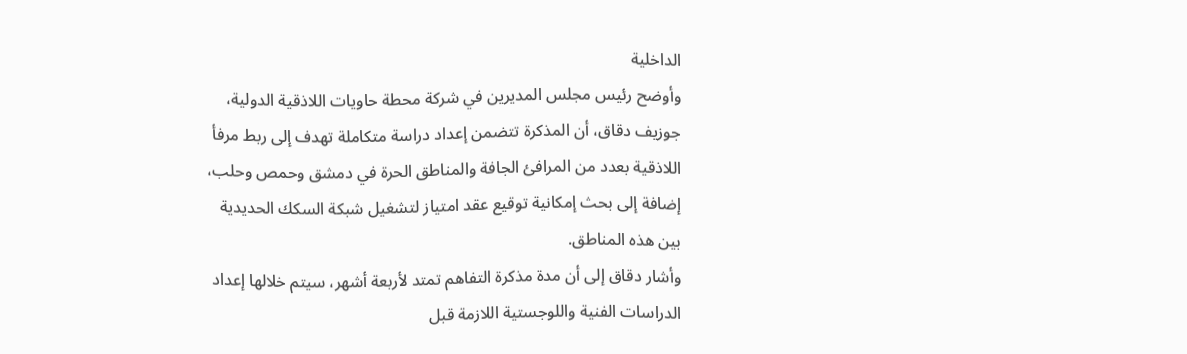الداخلية
وأوضح رئيس مجلس المديرين في شركة محطة حاويات اللاذقية الدولية، جوزيف دقاق، أن المذكرة تتضمن إعداد دراسة متكاملة تهدف إلى ربط مرفأ اللاذقية بعدد من المرافئ الجافة والمناطق الحرة في دمشق وحمص وحلب، إضافة إلى بحث إمكانية توقيع عقد امتياز لتشغيل شبكة السكك الحديدية بين هذه المناطق.
وأشار دقاق إلى أن مدة مذكرة التفاهم تمتد لأربعة أشهر، سيتم خلالها إعداد الدراسات الفنية واللوجستية اللازمة قبل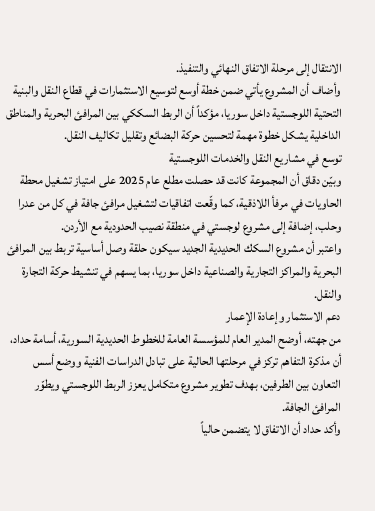الانتقال إلى مرحلة الاتفاق النهائي والتنفيذ.
وأضاف أن المشروع يأتي ضمن خطة أوسع لتوسيع الاستثمارات في قطاع النقل والبنية التحتية اللوجستية داخل سوريا، مؤكداً أن الربط السككي بين المرافئ البحرية والمناطق الداخلية يشكل خطوة مهمة لتحسين حركة البضائع وتقليل تكاليف النقل.
توسع في مشاريع النقل والخدمات اللوجستية
وبيّن دقاق أن المجموعة كانت قد حصلت مطلع عام 2025 على امتياز تشغيل محطة الحاويات في مرفأ اللاذقية، كما وقّعت اتفاقيات لتشغيل مرافئ جافة في كل من عدرا وحلب، إضافة إلى مشروع لوجستي في منطقة نصيب الحدودية مع الأردن.
واعتبر أن مشروع السكك الحديدية الجديد سيكون حلقة وصل أساسية تربط بين المرافئ البحرية والمراكز التجارية والصناعية داخل سوريا، بما يسهم في تنشيط حركة التجارة والنقل.
دعم الاستثمار وإعادة الإعمار
من جهته، أوضح المدير العام للمؤسسة العامة للخطوط الحديدية السورية، أسامة حداد، أن مذكرة التفاهم تركز في مرحلتها الحالية على تبادل الدراسات الفنية ووضع أسس التعاون بين الطرفين، بهدف تطوير مشروع متكامل يعزز الربط اللوجستي ويطوّر المرافئ الجافة.
وأكد حداد أن الاتفاق لا يتضمن حالياً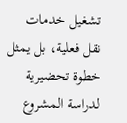تشغيل خدمات نقل فعلية، بل يمثل خطوة تحضيرية لدراسة المشروع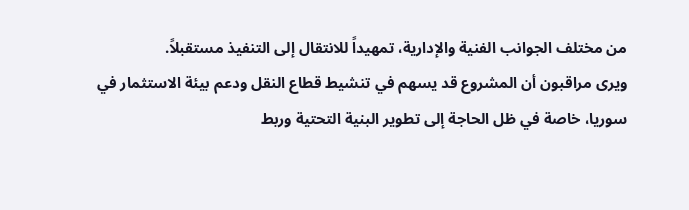من مختلف الجوانب الفنية والإدارية، تمهيداً للانتقال إلى التنفيذ مستقبلاً.
ويرى مراقبون أن المشروع قد يسهم في تنشيط قطاع النقل ودعم بيئة الاستثمار في سوريا، خاصة في ظل الحاجة إلى تطوير البنية التحتية وربط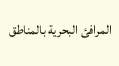المرافئ البحرية بالمناطق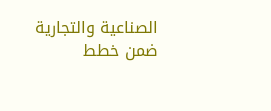الصناعية والتجارية ضمن خطط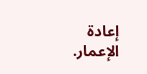إعادة الإعمار.